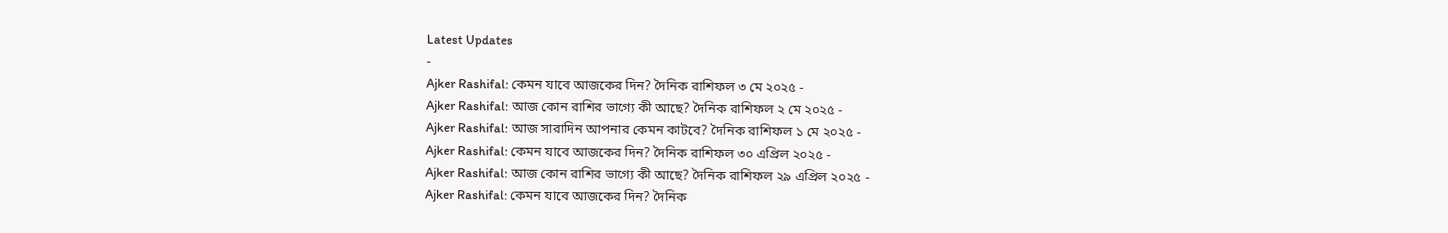Latest Updates
-
Ajker Rashifal: কেমন যাবে আজকের দিন? দৈনিক রাশিফল ৩ মে ২০২৫ -
Ajker Rashifal: আজ কোন রাশির ভাগ্যে কী আছে? দৈনিক রাশিফল ২ মে ২০২৫ -
Ajker Rashifal: আজ সারাদিন আপনার কেমন কাটবে? দৈনিক রাশিফল ১ মে ২০২৫ -
Ajker Rashifal: কেমন যাবে আজকের দিন? দৈনিক রাশিফল ৩০ এপ্রিল ২০২৫ -
Ajker Rashifal: আজ কোন রাশির ভাগ্যে কী আছে? দৈনিক রাশিফল ২৯ এপ্রিল ২০২৫ -
Ajker Rashifal: কেমন যাবে আজকের দিন? দৈনিক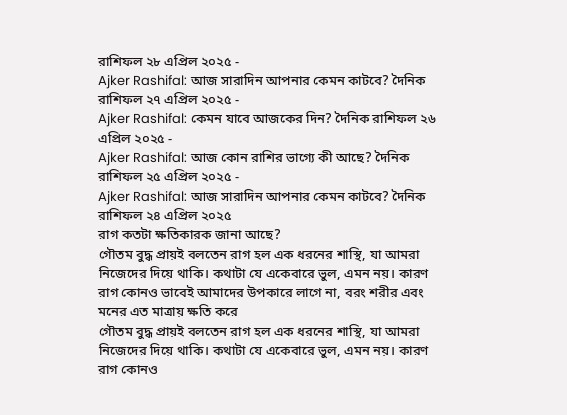রাশিফল ২৮ এপ্রিল ২০২৫ -
Ajker Rashifal: আজ সারাদিন আপনার কেমন কাটবে? দৈনিক রাশিফল ২৭ এপ্রিল ২০২৫ -
Ajker Rashifal: কেমন যাবে আজকের দিন? দৈনিক রাশিফল ২৬ এপ্রিল ২০২৫ -
Ajker Rashifal: আজ কোন রাশির ভাগ্যে কী আছে? দৈনিক রাশিফল ২৫ এপ্রিল ২০২৫ -
Ajker Rashifal: আজ সারাদিন আপনার কেমন কাটবে? দৈনিক রাশিফল ২৪ এপ্রিল ২০২৫
রাগ কতটা ক্ষতিকারক জানা আছে?
গৌতম বুদ্ধ প্রায়ই বলতেন রাগ হল এক ধরনের শাস্থি, যা আমরা নিজেদের দিয়ে থাকি। কথাটা যে একেবারে ভুল, এমন নয়। কারণ রাগ কোনও ভাবেই আমাদের উপকারে লাগে না, বরং শরীর এবং মনের এত মাত্রায় ক্ষতি করে
গৌতম বুদ্ধ প্রায়ই বলতেন রাগ হল এক ধরনের শাস্থি, যা আমরা নিজেদের দিয়ে থাকি। কথাটা যে একেবারে ভুল, এমন নয়। কারণ রাগ কোনও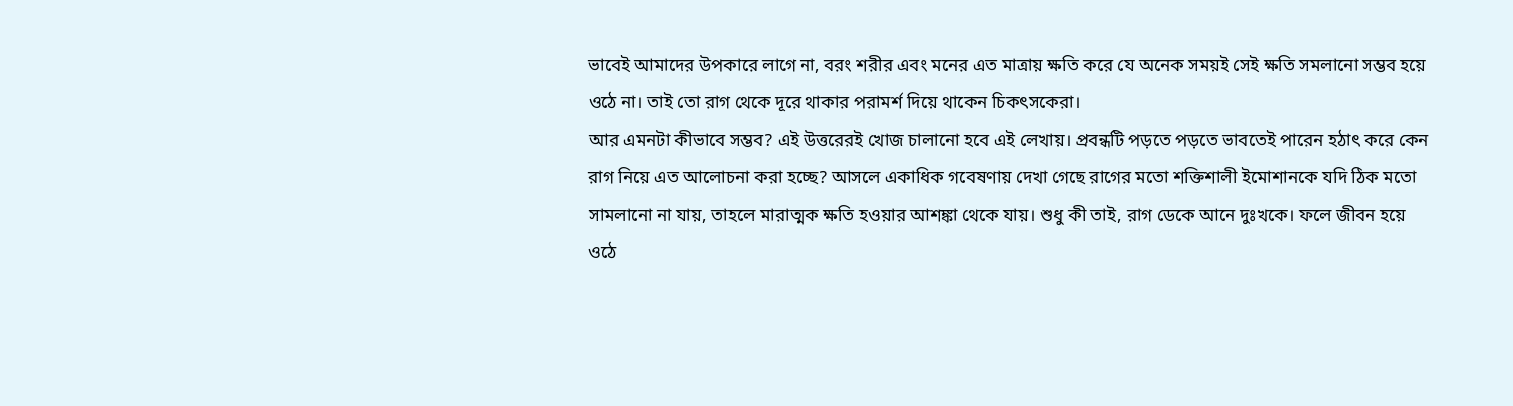ভাবেই আমাদের উপকারে লাগে না, বরং শরীর এবং মনের এত মাত্রায় ক্ষতি করে যে অনেক সময়ই সেই ক্ষতি সমলানো সম্ভব হয়ে ওঠে না। তাই তো রাগ থেকে দূরে থাকার পরামর্শ দিয়ে থাকেন চিকৎসকেরা।
আর এমনটা কীভাবে সম্ভব? এই উত্তরেরই খোজ চালানো হবে এই লেখায়। প্রবন্ধটি পড়তে পড়তে ভাবতেই পারেন হঠাৎ করে কেন রাগ নিয়ে এত আলোচনা করা হচ্ছে? আসলে একাধিক গবেষণায় দেখা গেছে রাগের মতো শক্তিশালী ইমোশানকে যদি ঠিক মতো সামলানো না যায়, তাহলে মারাত্মক ক্ষতি হওয়ার আশঙ্কা থেকে যায়। শুধু কী তাই, রাগ ডেকে আনে দুঃখকে। ফলে জীবন হয়ে ওঠে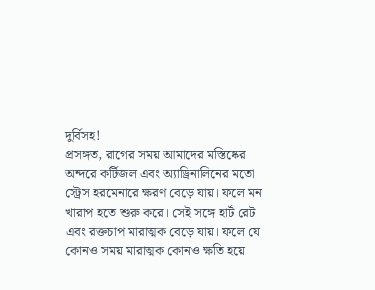দুর্বিসহ!
প্রসঙ্গত, রাগের সময় আমাদের মস্তিষ্কের অন্দরে কর্টিজল এবং অ্যাড্রিনালিনের মতো স্ট্রেস হরমেনারে ক্ষরণ বেড়ে যায়। ফলে মন খারাপ হতে শুরু করে। সেই সঙ্গে হার্ট রেট এবং রক্তচাপ মারাত্মক বেড়ে যায়। ফলে যে কোনও সময় মারাত্মক কোনও ক্ষতি হয়ে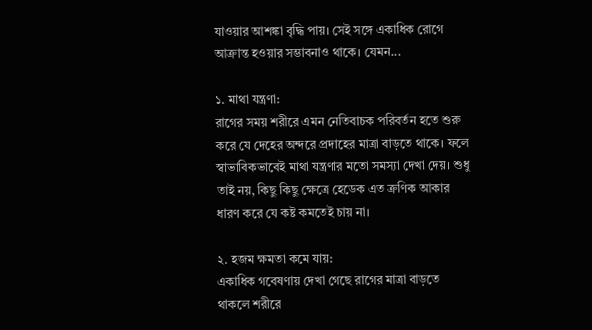যাওয়ার আশঙ্কা বৃদ্ধি পায়। সেই সঙ্গে একাধিক রোগে আক্রান্ত হওয়ার সম্ভাবনাও থাকে। যেমন...

১. মাথা যন্ত্রণা:
রাগের সময় শরীরে এমন নেতিবাচক পরিবর্তন হতে শুরু করে যে দেহের অন্দরে প্রদাহের মাত্রা বাড়তে থাকে। ফলে স্বাভাবিকভাবেই মাথা যন্ত্রণার মতো সমস্যা দেখা দেয়। শুধু তাই নয়, কিছু কিছু ক্ষেত্রে হেডেক এত ক্রণিক আকার ধারণ করে যে কষ্ট কমতেই চায় না।

২. হজম ক্ষমতা কমে যায়:
একাধিক গবেষণায় দেখা গেছে রাগের মাত্রা বাড়তে থাকলে শরীরে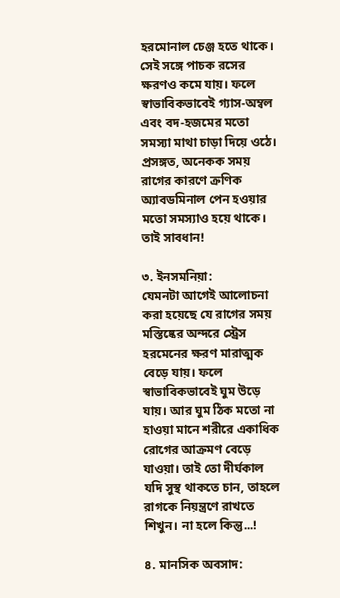হরমোনাল চেঞ্জ হতে থাকে। সেই সঙ্গে পাচক রসের ক্ষরণও কমে যায়। ফলে স্বাভাবিকভাবেই গ্যাস-অম্বল এবং বদ-হজমের মতো সমস্যা মাথা চাড়া দিয়ে ওঠে। প্রসঙ্গত, অনেকক সময় রাগের কারণে ক্রণিক অ্যাবডমিনাল পেন হওয়ার মতো সমস্যাও হয়ে থাকে। তাই সাবধান!

৩. ইনসমনিয়া:
যেমনটা আগেই আলোচনা করা হয়েছে যে রাগের সময় মস্তিষ্কের অন্দরে স্ট্রেস হরমেনের ক্ষরণ মারাত্মক বেড়ে যায়। ফলে স্বাভাবিকভাবেই ঘুম উড়ে যায়। আর ঘুম ঠিক মতো না হাওয়া মানে শরীরে একাধিক রোগের আক্রমণ বেড়ে যাওয়া। তাই তো দীর্ঘকাল যদি সুস্থ থাকতে চান, তাহলে রাগকে নিয়ন্ত্রণে রাখতে শিখুন। না হলে কিন্তু...!

৪. মানসিক অবসাদ: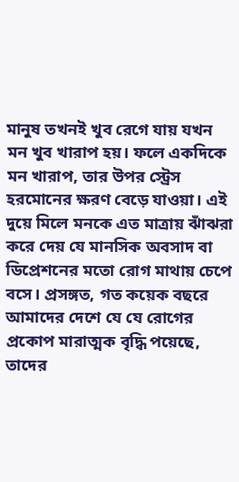মানুষ তখনই খুব রেগে যায় যখন মন খুব খারাপ হয়। ফলে একদিকে মন খারাপ, তার উপর স্ট্রেস হরমোনের ক্ষরণ বেড়ে যাওয়া। এই দুয়ে মিলে মনকে এত মাত্রায় ঝাঁঝরা করে দেয় যে মানসিক অবসাদ বা ডিপ্রেশনের মতো রোগ মাথায় চেপে বসে। প্রসঙ্গত, গত কয়েক বছরে আমাদের দেশে যে যে রোগের প্রকোপ মারাত্মক বৃদ্ধি পয়েছে, তাদের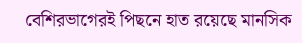বেশিরভাগেরই পিছনে হাত রয়েছে মানসিক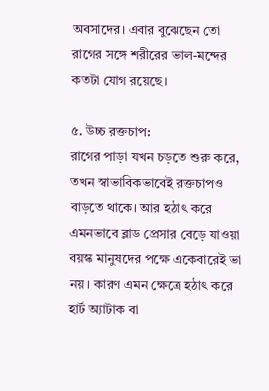অবসাদের। এবার বুঝেছেন তো রাগের সঙ্গে শরীরের ভাল-মন্দের কতটা যোগ রয়েছে।

৫. উচ্চ রক্তচাপ:
রাগের পাড়া যখন চড়তে শুরু করে, তখন স্বাভাবিকভাবেই রক্তচাপও বাড়তে থাকে। আর হঠাৎ করে এমনভাবে ব্লাড প্রেসার বেড়ে যাওয়া বয়স্ক মানুষদের পক্ষে একেবারেই ভা নয়। কারণ এমন ক্ষেত্রে হঠাৎ করে হার্ট অ্যাটাক বা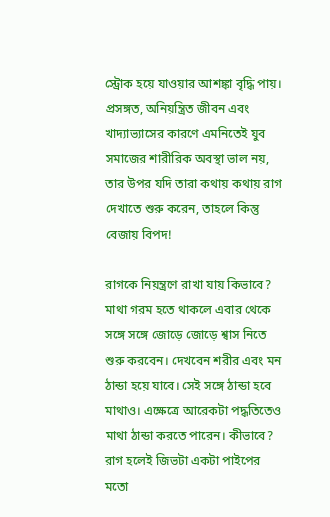স্ট্রোক হয়ে যাওয়ার আশঙ্কা বৃদ্ধি পায়। প্রসঙ্গত, অনিয়ন্ত্রিত জীবন এবং খাদ্যাভ্যাসের কারণে এমনিতেই যুব সমাজের শারীরিক অবস্থা ভাল নয়, তার উপর যদি তারা কথায় কথায় রাগ দেখাতে শুরু করেন, তাহলে কিন্তু বেজায় বিপদ!

রাগকে নিয়ন্ত্রণে রাখা যায় কিভাবে?
মাথা গরম হতে থাকলে এবার থেকে সঙ্গে সঙ্গে জোড়ে জোড়ে শ্বাস নিতে শুরু করবেন। দেখবেন শরীর এবং মন ঠান্ডা হয়ে যাবে। সেই সঙ্গে ঠান্ডা হবে মাথাও। এক্ষেত্রে আরেকটা পদ্ধতিতেও মাথা ঠান্ডা করতে পারেন। কীভাবে? রাগ হলেই জিভটা একটা পাইপের মতো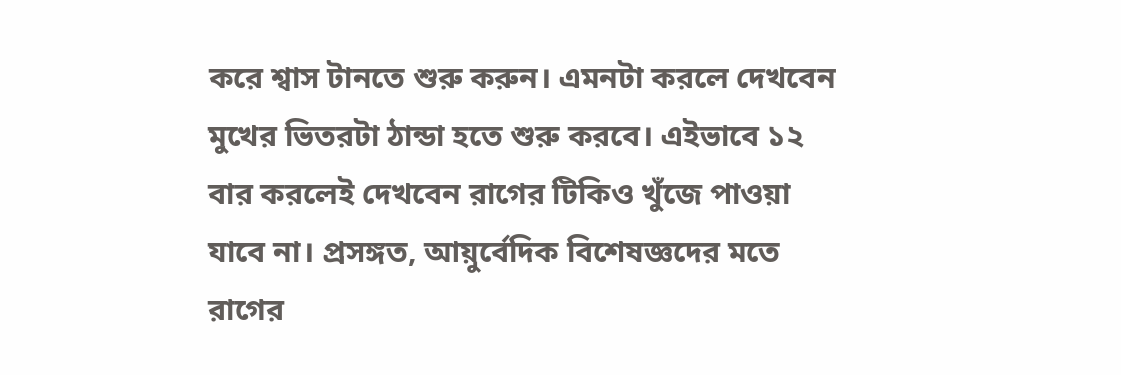করে শ্বাস টানতে শুরু করুন। এমনটা করলে দেখবেন মুখের ভিতরটা ঠান্ডা হতে শুরু করবে। এইভাবে ১২ বার করলেই দেখবেন রাগের টিকিও খুঁজে পাওয়া যাবে না। প্রসঙ্গত, আয়ুর্বেদিক বিশেষজ্ঞদের মতে রাগের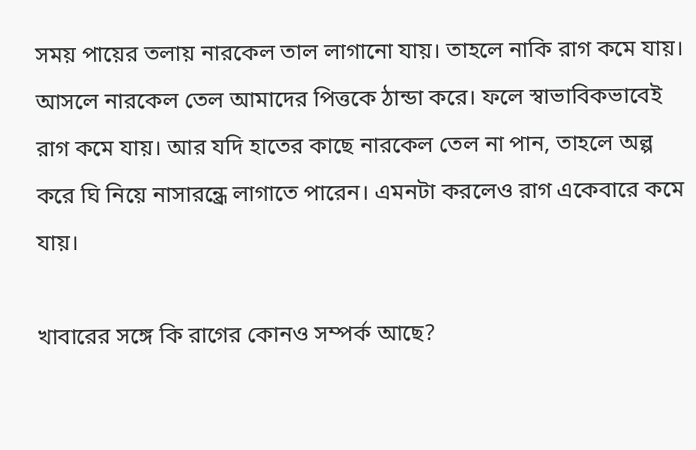সময় পায়ের তলায় নারকেল তাল লাগানো যায়। তাহলে নাকি রাগ কমে যায়। আসলে নারকেল তেল আমাদের পিত্তকে ঠান্ডা করে। ফলে স্বাভাবিকভাবেই রাগ কমে যায়। আর যদি হাতের কাছে নারকেল তেল না পান, তাহলে অল্প করে ঘি নিয়ে নাসারন্ধ্রে লাগাতে পারেন। এমনটা করলেও রাগ একেবারে কমে যায়।

খাবারের সঙ্গে কি রাগের কোনও সম্পর্ক আছে?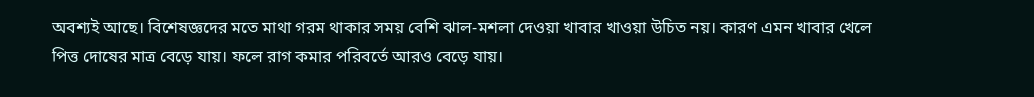অবশ্যই আছে। বিশেষজ্ঞদের মতে মাথা গরম থাকার সময় বেশি ঝাল-মশলা দেওয়া খাবার খাওয়া উচিত নয়। কারণ এমন খাবার খেলে পিত্ত দোষের মাত্র বেড়ে যায়। ফলে রাগ কমার পরিবর্তে আরও বেড়ে যায়।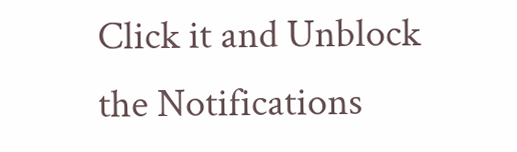Click it and Unblock the Notifications